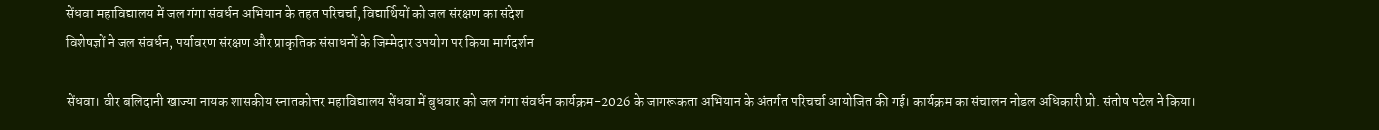सेंधवा महाविद्यालय में जल गंगा संवर्धन अभियान के तहत परिचर्चा, विद्यार्थियों को जल संरक्षण का संदेश
विशेषज्ञों ने जल संवर्धन, पर्यावरण संरक्षण और प्राकृतिक संसाधनों के जिम्मेदार उपयोग पर किया मार्गदर्शन

सेंधवा। वीर बलिदानी खाज्या नायक शासकीय स्नातकोत्तर महाविद्यालय सेंधवा में बुधवार को जल गंगा संवर्धन कार्यक्रम-2026 के जागरूकता अभियान के अंतर्गत परिचर्चा आयोजित की गई। कार्यक्रम का संचालन नोडल अधिकारी प्रो. संतोष पटेल ने किया।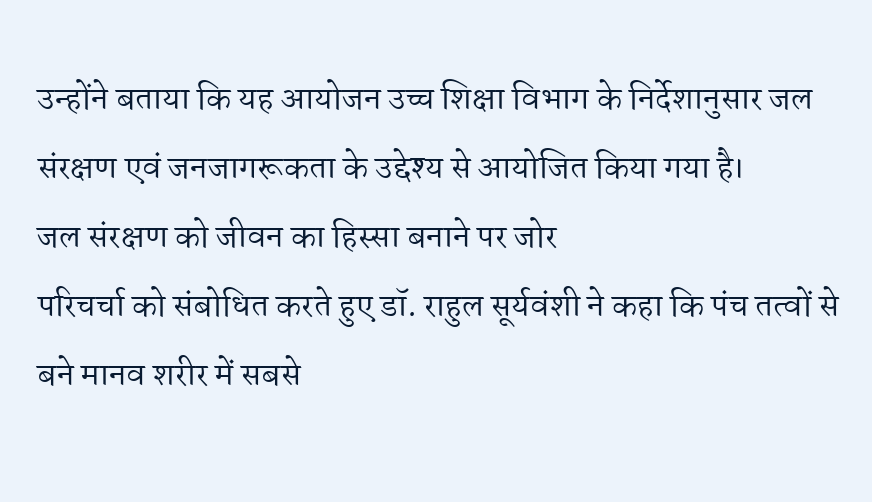उन्होंने बताया कि यह आयोजन उच्च शिक्षा विभाग के निर्देशानुसार जल संरक्षण एवं जनजागरूकता के उद्देश्य से आयोजित किया गया है।
जल संरक्षण को जीवन का हिस्सा बनाने पर जोर
परिचर्चा को संबोधित करते हुए डॉ. राहुल सूर्यवंशी ने कहा कि पंच तत्वों से बने मानव शरीर में सबसे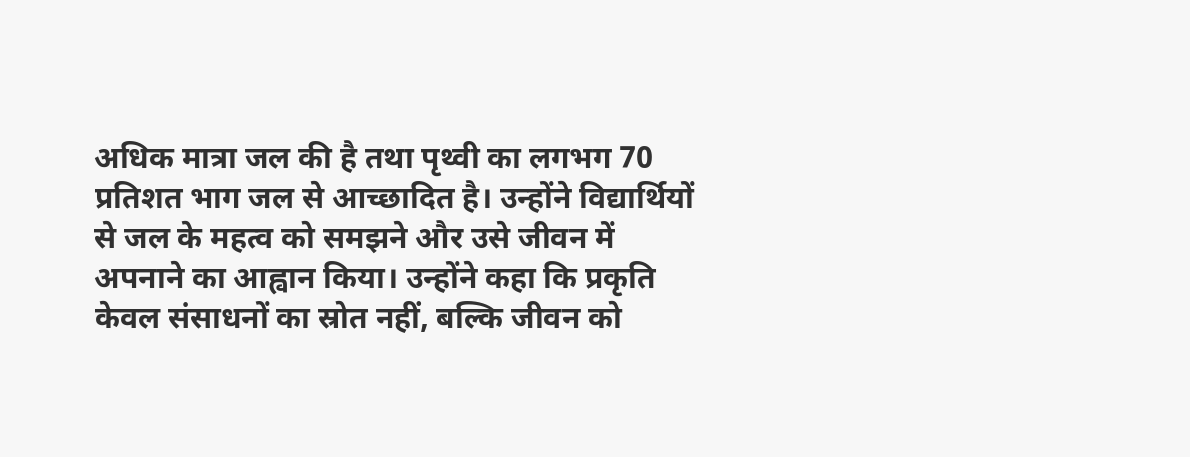अधिक मात्रा जल की है तथा पृथ्वी का लगभग 70 प्रतिशत भाग जल से आच्छादित है। उन्होंने विद्यार्थियों से जल के महत्व को समझने और उसे जीवन में अपनाने का आह्वान किया। उन्होंने कहा कि प्रकृति केवल संसाधनों का स्रोत नहीं, बल्कि जीवन को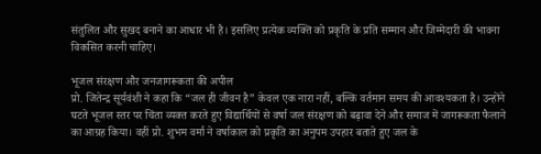संतुलित और सुखद बनाने का आधार भी है। इसलिए प्रत्येक व्यक्ति को प्रकृति के प्रति सम्मान और जिम्मेदारी की भावना विकसित करनी चाहिए।

भूजल संरक्षण और जनजागरूकता की अपील
प्रो. जितेन्द्र सूर्यवंशी ने कहा कि “जल ही जीवन है” केवल एक नारा नहीं, बल्कि वर्तमान समय की आवश्यकता है। उन्होंने घटते भूजल स्तर पर चिंता व्यक्त करते हुए विद्यार्थियों से वर्षा जल संरक्षण को बढ़ावा देने और समाज में जागरूकता फैलाने का आग्रह किया। वहीं प्रो. शुभम वर्मा ने वर्षाकाल को प्रकृति का अनुपम उपहार बताते हुए जल के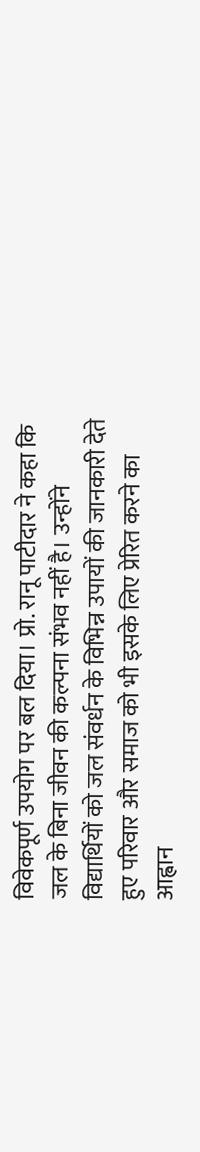विवेकपूर्ण उपयोग पर बल दिया। प्रो. रानू पाटीदार ने कहा कि जल के बिना जीवन की कल्पना संभव नहीं है। उन्होंने विद्यार्थियों को जल संवर्धन के विभिन्न उपायों की जानकारी देते हुए परिवार और समाज को भी इसके लिए प्रेरित करने का आह्वान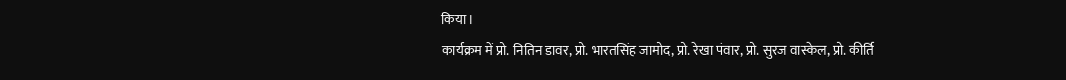किया।
कार्यक्रम में प्रो. नितिन डावर, प्रो. भारतसिंह जामोद, प्रो. रेखा पंवार, प्रो. सुरज वास्केल, प्रो. कीर्ति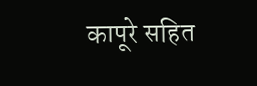कापूरे सहित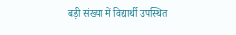बड़ी संख्या में विद्यार्थी उपस्थित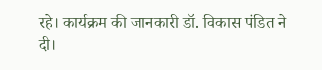रहे। कार्यक्रम की जानकारी डॉ. विकास पंडित ने दी।